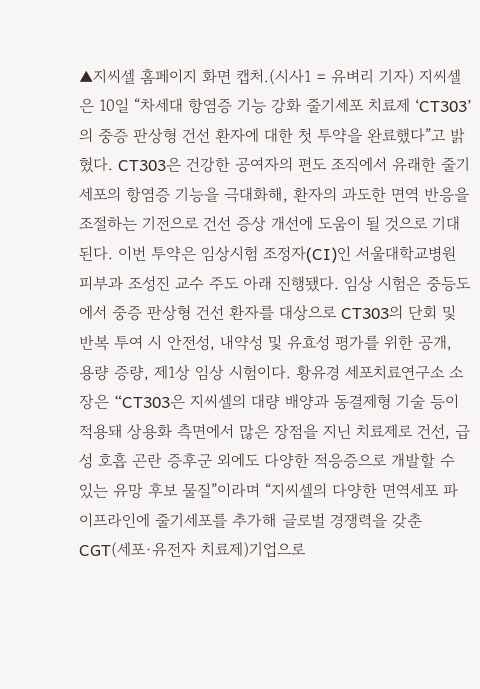▲지씨셀 홈페이지 화면 캡처.(시사1 = 유벼리 기자) 지씨셀은 10일 “차세대 항염증 기능 강화 줄기세포 치료제 ‘CT303’의 중증 판상형 건선 환자에 대한 첫 투약을 완료했다”고 밝혔다. CT303은 건강한 공여자의 편도 조직에서 유래한 줄기세포의 항염증 기능을 극대화해, 환자의 과도한 면역 반응을 조절하는 기전으로 건선 증상 개선에 도움이 될 것으로 기대된다. 이번 투약은 임상시험 조정자(CI)인 서울대학교병원 피부과 조성진 교수 주도 아래 진행됐다. 임상 시험은 중등도에서 중증 판상형 건선 환자를 대상으로 CT303의 단회 및 반복 투여 시 안전성, 내약성 및 유효성 평가를 위한 공개, 용량 증량, 제1상 임상 시험이다. 황유경 세포치료연구소 소장은 “CT303은 지씨셀의 대량 배양과 동결제형 기술 등이 적용돼 상용화 측면에서 많은 장점을 지닌 치료제로 건선, 급성 호흡 곤란 증후군 외에도 다양한 적응증으로 개발할 수 있는 유망 후보 물질”이라며 “지씨셀의 다양한 면역세포 파이프라인에 줄기세포를 추가해 글로벌 경쟁력을 갖춘 CGT(세포·유전자 치료제)기업으로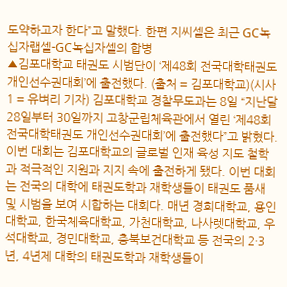도약하고자 한다”고 말했다. 한편 지씨셀은 최근 GC녹십자랩셀-GC녹십자셀의 합병
▲김포대학교 태권도 시범단이 ‘제48회 전국대학태권도 개인선수권대회’에 출전했다. (출처 = 김포대학교)(시사1 = 유벼리 기자) 김포대학교 경찰무도과는 8일 “지난달 28일부터 30일까지 고창군립체육관에서 열린 ‘제48회 전국대학태권도 개인선수권대회’에 출전했다”고 밝혔다. 이번 대회는 김포대학교의 글로벌 인재 육성 지도 철학과 적극적인 지원과 지지 속에 출전하게 됐다. 이번 대회는 전국의 대학에 태권도학과 재학생들이 태권도 품새 및 시범을 보여 시합하는 대회다. 매년 경희대학교, 용인대학교, 한국체육대학교, 가천대학교, 나사렛대학교, 우석대학교, 경민대학교, 충북보건대학교 등 전국의 2·3년, 4년제 대학의 태권도학과 재학생들이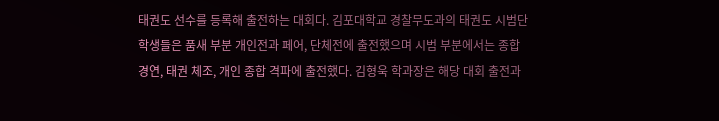태권도 선수를 등록해 출전하는 대회다. 김포대학교 경찰무도과의 태권도 시범단 학생들은 품새 부분 개인전과 페어, 단체전에 출전했으며 시범 부분에서는 종합 경연, 태권 체조, 개인 종합 격파에 출전했다. 김형욱 학과장은 해당 대회 출전과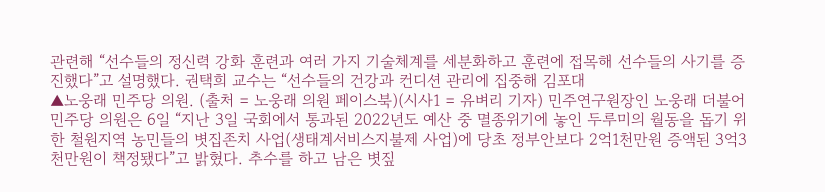관련해 “선수들의 정신력 강화 훈련과 여러 가지 기술체계를 세분화하고 훈련에 접목해 선수들의 사기를 증진했다”고 설명했다. 권택희 교수는 “선수들의 건강과 컨디션 관리에 집중해 김포대
▲노웅래 민주당 의원. (출처 = 노웅래 의원 페이스북)(시사1 = 유벼리 기자) 민주연구원장인 노웅래 더불어민주당 의원은 6일 “지난 3일 국회에서 통과된 2022년도 예산 중 멸종위기에 놓인 두루미의 월동을 돕기 위한 철원지역 농민들의 볏집존치 사업(생태계서비스지불제 사업)에 당초 정부안보다 2억1천만원 증액된 3억3천만원이 책정됐다”고 밝혔다. 추수를 하고 남은 볏짚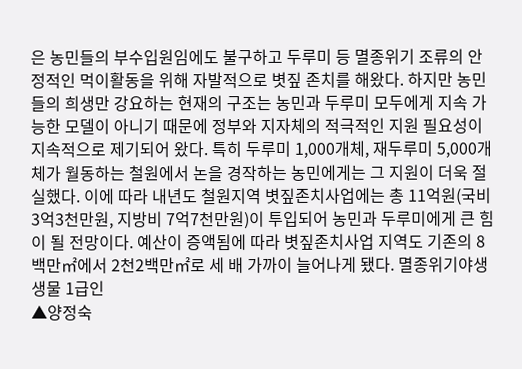은 농민들의 부수입원임에도 불구하고 두루미 등 멸종위기 조류의 안정적인 먹이활동을 위해 자발적으로 볏짚 존치를 해왔다. 하지만 농민들의 희생만 강요하는 현재의 구조는 농민과 두루미 모두에게 지속 가능한 모델이 아니기 때문에 정부와 지자체의 적극적인 지원 필요성이 지속적으로 제기되어 왔다. 특히 두루미 1,000개체, 재두루미 5,000개체가 월동하는 철원에서 논을 경작하는 농민에게는 그 지원이 더욱 절실했다. 이에 따라 내년도 철원지역 볏짚존치사업에는 총 11억원(국비 3억3천만원, 지방비 7억7천만원)이 투입되어 농민과 두루미에게 큰 힘이 될 전망이다. 예산이 증액됨에 따라 볏짚존치사업 지역도 기존의 8백만㎡에서 2천2백만㎡로 세 배 가까이 늘어나게 됐다. 멸종위기야생생물 1급인
▲양정숙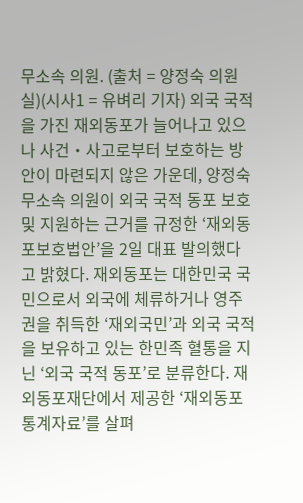무소속 의원. (출처 = 양정숙 의원실)(시사1 = 유벼리 기자) 외국 국적을 가진 재외동포가 늘어나고 있으나 사건‧사고로부터 보호하는 방안이 마련되지 않은 가운데, 양정숙 무소속 의원이 외국 국적 동포 보호 및 지원하는 근거를 규정한 ‘재외동포보호법안’을 2일 대표 발의했다고 밝혔다. 재외동포는 대한민국 국민으로서 외국에 체류하거나 영주권을 취득한 ‘재외국민’과 외국 국적을 보유하고 있는 한민족 혈통을 지닌 ‘외국 국적 동포’로 분류한다. 재외동포재단에서 제공한 ‘재외동포 통계자료’를 살펴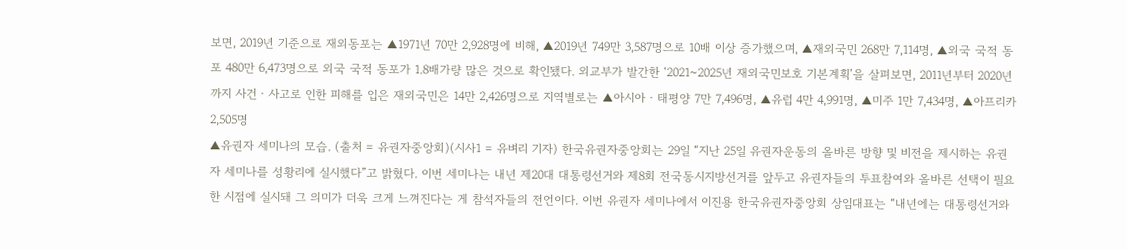보면, 2019년 기준으로 재외동포는 ▲1971년 70만 2,928명에 비해, ▲2019년 749만 3,587명으로 10배 이상 증가했으며, ▲재외국민 268만 7,114명, ▲외국 국적 동포 480만 6,473명으로 외국 국적 동포가 1.8배가량 많은 것으로 확인됐다. 외교부가 발간한 ‘2021~2025년 재외국민보호 기본계획’을 살펴보면, 2011년부터 2020년까지 사건‧사고로 인한 피해를 입은 재외국민은 14만 2,426명으로 지역별로는 ▲아시아‧태평양 7만 7,496명, ▲유럽 4만 4,991명, ▲미주 1만 7,434명, ▲아프리카 2,505명
▲유권자 세미나의 모습. (출처 = 유권자중앙회)(시사1 = 유벼리 기자) 한국유권자중앙회는 29일 “지난 25일 유권자운동의 올바른 방향 및 비전을 제시하는 유권자 세미나를 성황리에 실시했다”고 밝혔다. 이번 세미나는 내년 제20대 대통령선거와 제8회 전국동시지방선거를 앞두고 유권자들의 투표참여와 올바른 선택이 필요한 시점에 실시돼 그 의미가 더욱 크게 느껴진다는 게 참석자들의 전언이다. 이번 유권자 세미나에서 이진용 한국유권자중앙회 상임대표는 “내년에는 대통령선거와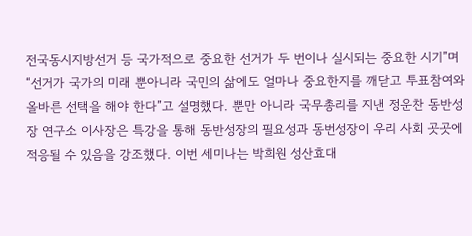전국동시지방선거 등 국가적으로 중요한 선거가 두 번이나 실시되는 중요한 시기”며 “선거가 국가의 미래 뿐아니라 국민의 삶에도 얼마나 중요한지를 깨닫고 투표참여와 올바른 선택을 해야 한다”고 설명했다. 뿐만 아니라 국무총리를 지낸 정운찬 동반성장 연구소 이사장은 특강을 통해 동반성장의 필요성과 동번성장이 우리 사회 곳곳에 적응될 수 있음을 강조했다. 이번 세미나는 박희원 성산효대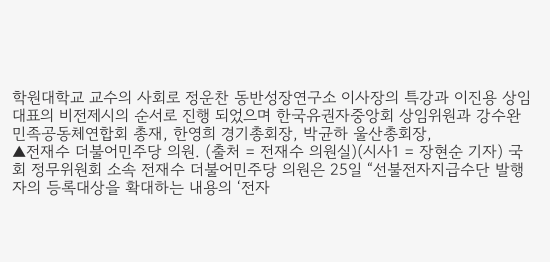학원대학교 교수의 사회로 정운찬 동반성장연구소 이사장의 특강과 이진용 상임대표의 비전제시의 순서로 진행 되었으며 한국유권자중앙회 상임위원과 강수완 민족공동체연합회 총재, 한영희 경기총회장, 박균하 울산총회장,
▲전재수 더불어민주당 의원. (출처 = 전재수 의원실)(시사1 = 장현순 기자) 국회 정무위원회 소속 전재수 더불어민주당 의원은 25일 “선불전자지급수단 발행자의 등록대상을 확대하는 내용의 ‘전자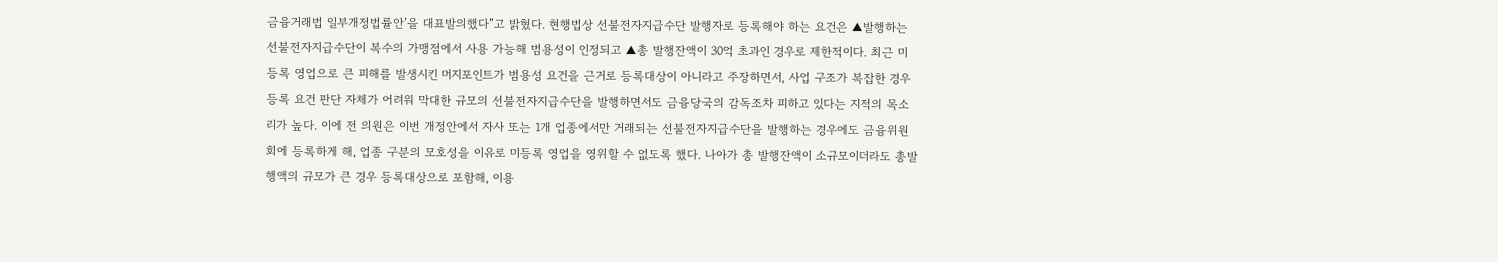금융거래법 일부개정법률안’을 대표발의했다”고 밝혔다. 현행법상 선불전자지급수단 발행자로 등록해야 하는 요건은 ▲발행하는 선불전자지급수단이 복수의 가맹점에서 사용 가능해 범용성이 인정되고 ▲총 발행잔액이 30억 초과인 경우로 제한적이다. 최근 미등록 영업으로 큰 피해를 발생시킨 머지포인트가 범용성 요건을 근거로 등록대상이 아니라고 주장하면서, 사업 구조가 복잡한 경우 등록 요건 판단 자체가 어려워 막대한 규모의 선불전자지급수단을 발행하면서도 금융당국의 감독조차 피하고 있다는 지적의 목소리가 높다. 이에 전 의원은 이번 개정안에서 자사 또는 1개 업종에서만 거래되는 선불전자지급수단을 발행하는 경우에도 금융위원회에 등록하게 해, 업종 구분의 모호성을 이유로 미등록 영업을 영위할 수 없도록 했다. 나아가 총 발행잔액이 소규모이더라도 총발행액의 규모가 큰 경우 등록대상으로 포함해, 이용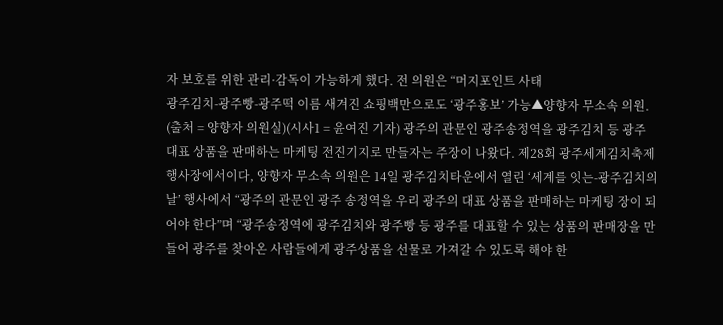자 보호를 위한 관리·감독이 가능하게 했다. 전 의원은 “머지포인트 사태
광주김치-광주빵-광주떡 이름 새겨진 쇼핑백만으로도 ‘광주홍보’ 가능▲양향자 무소속 의원. (출처 = 양향자 의원실)(시사1 = 윤여진 기자) 광주의 관문인 광주송정역을 광주김치 등 광주 대표 상품을 판매하는 마케팅 전진기지로 만들자는 주장이 나왔다. 제28회 광주세계김치축제 행사장에서이다, 양향자 무소속 의원은 14일 광주김치타운에서 열린 ‘세계를 잇는-광주김치의 날’ 행사에서 “광주의 관문인 광주 송정역을 우리 광주의 대표 상품을 판매하는 마케팅 장이 되어야 한다”며 “광주송정역에 광주김치와 광주빵 등 광주를 대표할 수 있는 상품의 판매장을 만들어 광주를 찾아온 사람들에게 광주상품을 선물로 가져갈 수 있도록 해야 한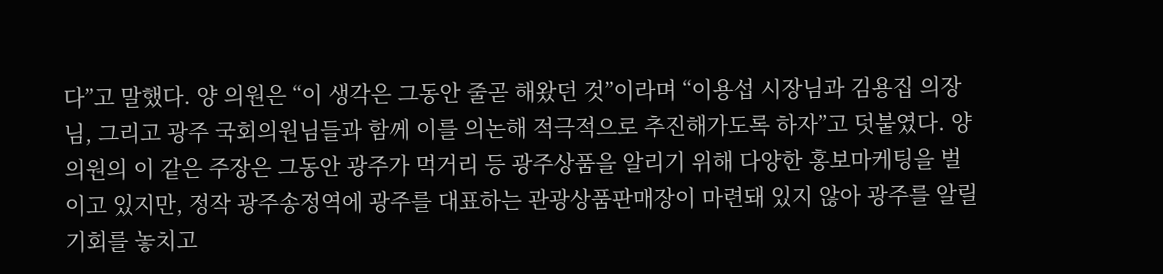다”고 말했다. 양 의원은 “이 생각은 그동안 줄곧 해왔던 것”이라며 “이용섭 시장님과 김용집 의장님, 그리고 광주 국회의원님들과 함께 이를 의논해 적극적으로 추진해가도록 하자”고 덧붙였다. 양 의원의 이 같은 주장은 그동안 광주가 먹거리 등 광주상품을 알리기 위해 다양한 홍보마케팅을 벌이고 있지만, 정작 광주송정역에 광주를 대표하는 관광상품판매장이 마련돼 있지 않아 광주를 알릴 기회를 놓치고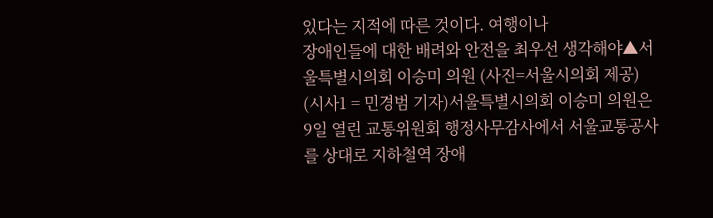있다는 지적에 따른 것이다. 여행이나
장애인들에 대한 배려와 안전을 최우선 생각해야▲서울특별시의회 이승미 의원 (사진=서울시의회 제공) (시사1 = 민경범 기자)서울특별시의회 이승미 의원은 9일 열린 교통위원회 행정사무감사에서 서울교통공사를 상대로 지하철역 장애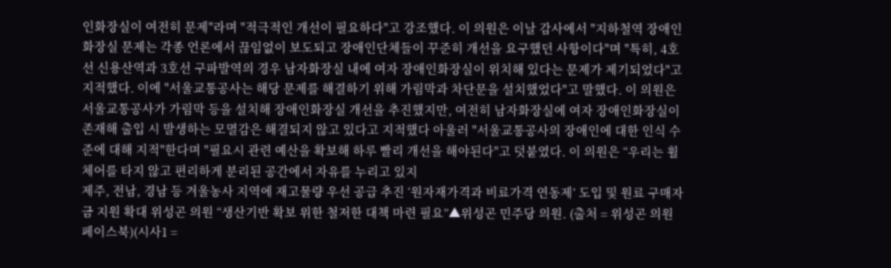인화장실이 여전히 문제"라며 "적극적인 개선이 필요하다"고 강조했다. 이 의원은 이날 감사에서 "지하철역 장애인화장실 문제는 각종 언론에서 끊임없이 보도되고 장애인단체들이 꾸준히 개선을 요구했던 사항이다"며 "특히, 4호선 신용산역과 3호선 구파발역의 경우 남자화장실 내에 여자 장애인화장실이 위치해 있다는 문제가 제기되었다"고 지적했다. 이에 "서울교통공사는 해당 문제를 해결하기 위해 가림막과 차단문을 설치했었다"고 말했다. 이 의원은 서울교통공사가 가림막 등을 설치해 장애인화장실 개선을 추진했지만, 여전히 남자화장실에 여자 장애인화장실이 존재해 출입 시 발생하는 모멸감은 해결되지 않고 있다고 지적했다 아울러 "서울교통공사의 장애인에 대한 인식 수준에 대해 지적"한다며 "필요시 관련 예산을 확보해 하루 빨리 개선을 해야된다"고 덧붙였다. 이 의원은 “우리는 휠체어를 타지 않고 편리하게 분리된 공간에서 자유를 누리고 있지
제주, 전남, 경남 등 겨울농사 지역에 재고물량 우선 공급 추진 ‘원자재가격과 비료가격 연동제’ 도입 및 원료 구매자금 지원 확대 위성곤 의원 “생산기반 확보 위한 철저한 대책 마련 필요”▲위성곤 민주당 의원. (출처 = 위성곤 의원 페이스북)(시사1 =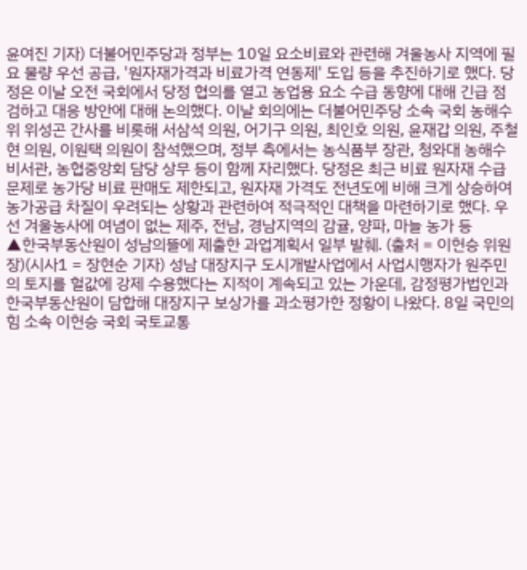윤여진 기자) 더불어민주당과 정부는 10일 요소비료와 관련해 겨울농사 지역에 필요 물량 우선 공급, '원자재가격과 비료가격 연동제' 도입 등을 추진하기로 했다. 당정은 이날 오전 국회에서 당정 협의를 열고 농업용 요소 수급 동향에 대해 긴급 점검하고 대응 방안에 대해 논의했다. 이날 회의에는 더불어민주당 소속 국회 농해수위 위성곤 간사를 비롯해 서삼석 의원, 어기구 의원, 최인호 의원, 윤재갑 의원, 주철현 의원, 이원택 의원이 참석했으며, 정부 측에서는 농식품부 장관, 청와대 농해수비서관, 농협중앙회 담당 상무 등이 함께 자리했다. 당정은 최근 비료 원자재 수급 문제로 농가당 비료 판매도 제한되고, 원자재 가격도 전년도에 비해 크게 상승하여 농가공급 차질이 우려되는 상황과 관련하여 적극적인 대책을 마련하기로 했다. 우선 겨울농사에 여념이 없는 제주, 전남, 경남지역의 감귤, 양파, 마늘 농가 등
▲한국부동산원이 성남의뜰에 제출한 과업계획서 일부 발췌. (출처 = 이헌승 위원장)(시사1 = 장현순 기자) 성남 대장지구 도시개발사업에서 사업시행자가 원주민의 토지를 헐값에 강제 수용했다는 지적이 계속되고 있는 가운데, 감정평가법인과 한국부동산원이 담합해 대장지구 보상가를 과소평가한 정황이 나왔다. 8일 국민의힘 소속 이헌승 국회 국토교통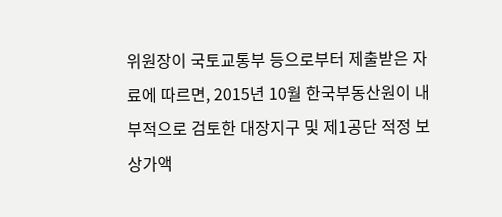위원장이 국토교통부 등으로부터 제출받은 자료에 따르면, 2015년 10월 한국부동산원이 내부적으로 검토한 대장지구 및 제1공단 적정 보상가액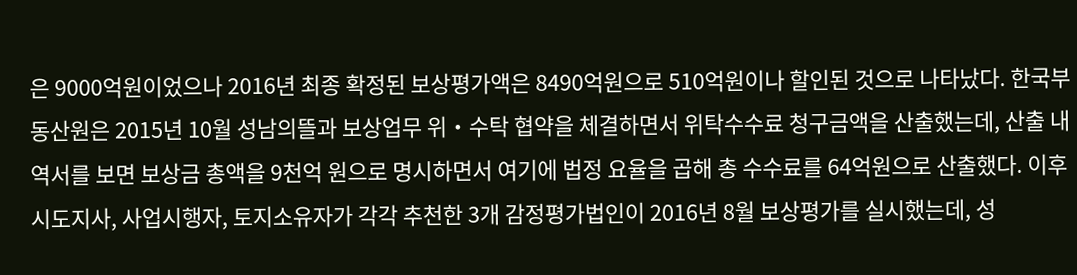은 9000억원이었으나 2016년 최종 확정된 보상평가액은 8490억원으로 510억원이나 할인된 것으로 나타났다. 한국부동산원은 2015년 10월 성남의뜰과 보상업무 위‧수탁 협약을 체결하면서 위탁수수료 청구금액을 산출했는데, 산출 내역서를 보면 보상금 총액을 9천억 원으로 명시하면서 여기에 법정 요율을 곱해 총 수수료를 64억원으로 산출했다. 이후 시도지사, 사업시행자, 토지소유자가 각각 추천한 3개 감정평가법인이 2016년 8월 보상평가를 실시했는데, 성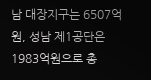남 대장지구는 6507억원, 성남 제1공단은 1983억원으로 총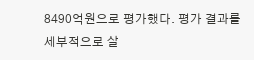8490억원으로 평가했다. 평가 결과를 세부적으로 살